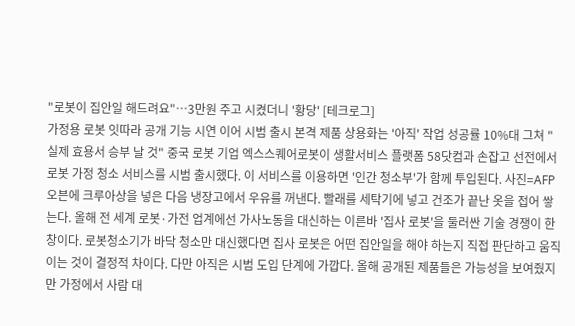"로봇이 집안일 해드려요"…3만원 주고 시켰더니 '황당' [테크로그]
가정용 로봇 잇따라 공개 기능 시연 이어 시범 출시 본격 제품 상용화는 '아직' 작업 성공률 10%대 그쳐 "실제 효용서 승부 날 것" 중국 로봇 기업 엑스스퀘어로봇이 생활서비스 플랫폼 58닷컴과 손잡고 선전에서 로봇 가정 청소 서비스를 시범 출시했다. 이 서비스를 이용하면 '인간 청소부'가 함께 투입된다. 사진=AFP 오븐에 크루아상을 넣은 다음 냉장고에서 우유를 꺼낸다. 빨래를 세탁기에 넣고 건조가 끝난 옷을 접어 쌓는다. 올해 전 세계 로봇·가전 업계에선 가사노동을 대신하는 이른바 '집사 로봇'을 둘러싼 기술 경쟁이 한창이다. 로봇청소기가 바닥 청소만 대신했다면 집사 로봇은 어떤 집안일을 해야 하는지 직접 판단하고 움직이는 것이 결정적 차이다. 다만 아직은 시범 도입 단계에 가깝다. 올해 공개된 제품들은 가능성을 보여줬지만 가정에서 사람 대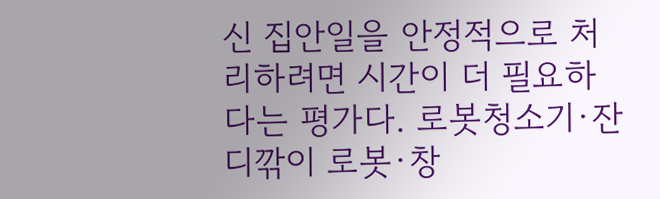신 집안일을 안정적으로 처리하려면 시간이 더 필요하다는 평가다. 로봇청소기·잔디깎이 로봇·창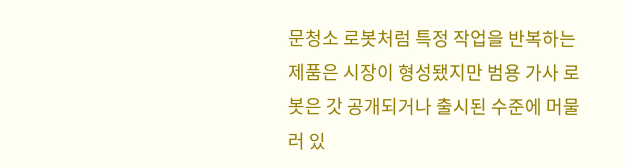문청소 로봇처럼 특정 작업을 반복하는 제품은 시장이 형성됐지만 범용 가사 로봇은 갓 공개되거나 출시된 수준에 머물러 있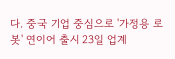다. 중국 기업 중심으로 '가정용 로봇' 연이어 출시 23일 업계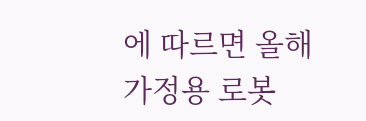에 따르면 올해 가정용 로봇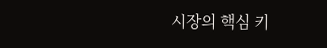시장의 핵심 키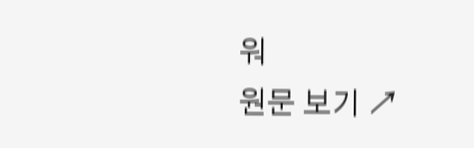워
원문 보기 ↗